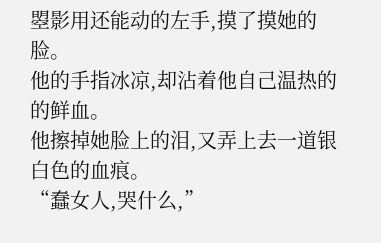曌影用还能动的左手,摸了摸她的脸。
他的手指冰凉,却沾着他自己温热的的鲜血。
他擦掉她脸上的泪,又弄上去一道银白色的血痕。
“蠢女人,哭什么,”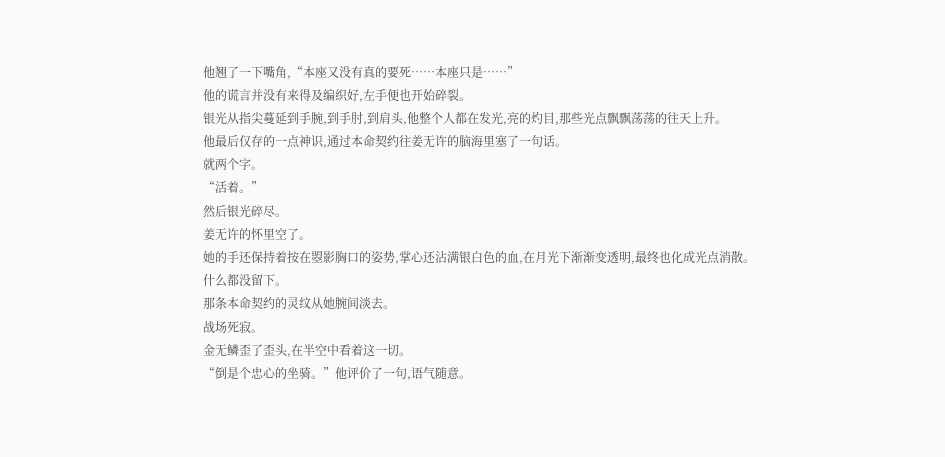他翘了一下嘴角,“本座又没有真的要死……本座只是……”
他的谎言并没有来得及编织好,左手便也开始碎裂。
银光从指尖蔓延到手腕,到手肘,到肩头,他整个人都在发光,亮的灼目,那些光点飘飘荡荡的往天上升。
他最后仅存的一点神识,通过本命契约往姜无许的脑海里塞了一句话。
就两个字。
“活着。”
然后银光碎尽。
姜无许的怀里空了。
她的手还保持着按在曌影胸口的姿势,掌心还沾满银白色的血,在月光下渐渐变透明,最终也化成光点消散。
什么都没留下。
那条本命契约的灵纹从她腕间淡去。
战场死寂。
金无鳞歪了歪头,在半空中看着这一切。
“倒是个忠心的坐骑。”他评价了一句,语气随意。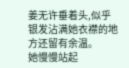姜无许垂着头,似乎银发沾满她衣襟的地方还留有余温。
她慢慢站起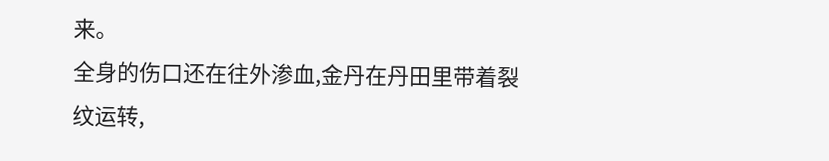来。
全身的伤口还在往外渗血,金丹在丹田里带着裂纹运转,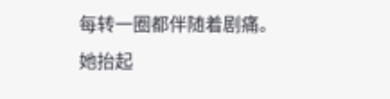每转一圈都伴随着剧痛。
她抬起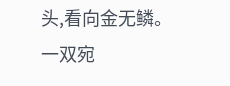头,看向金无鳞。
一双宛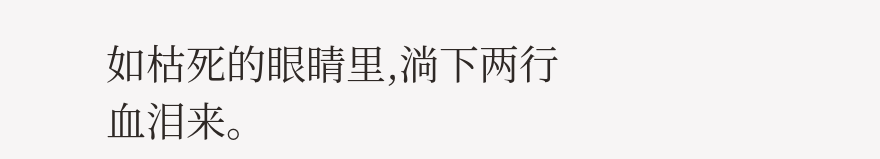如枯死的眼睛里,淌下两行血泪来。